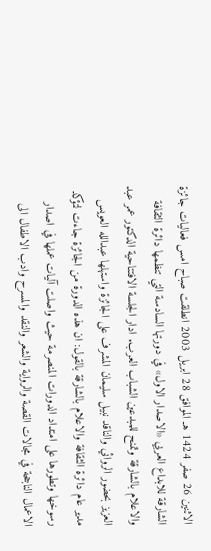الاثنين 26 صفر 1424 هـ الموافق 28 ابريل 2003 انطلقت صباح امس فعاليات جائزة الشارقة للابداع العربي «الاصدار الاول» في دورتها السادسة التي تنظمها دائرة الثقافة والاعلام بالشارقة وتمنح للمبدعين الشباب العرب. ادار الجلسة الافتتاحية الدكتور عمر عبد العزيز بحضور الروائي والناقد نبيل سليمان المشرف على الجائزة واستهلها عبدالله العويس مدير عام دائرة الثقافة والاعلام بالشارقة بالقول: ان هذه الدورة من الجائزة جاءت لتؤكد رسوخها وتطورها على امتداد الدورات المنصرمة حيث واصلت آليات عملها في اصدار الاعمال الناجحة في مجالات القصة والرواية والشعر والنقد والمسرح وادب الاطفال الى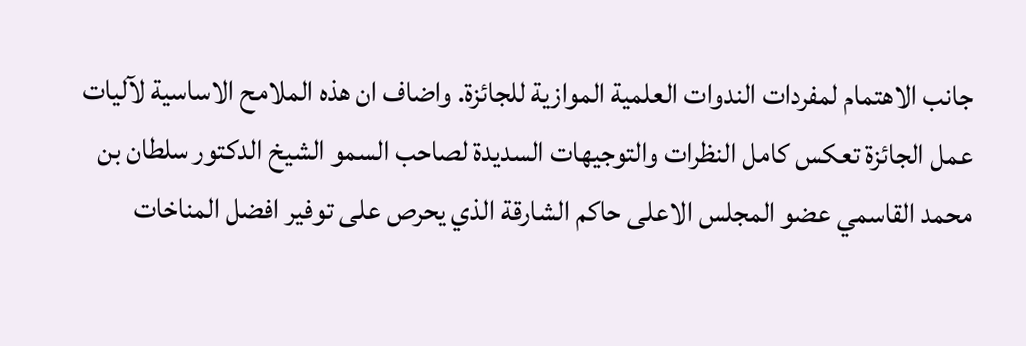جانب الاهتمام لمفردات الندوات العلمية الموازية للجائزة. واضاف ان هذه الملامح الاساسية لآليات عمل الجائزة تعكس كامل النظرات والتوجيهات السديدة لصاحب السمو الشيخ الدكتور سلطان بن محمد القاسمي عضو المجلس الاعلى حاكم الشارقة الذي يحرص على توفير افضل المناخات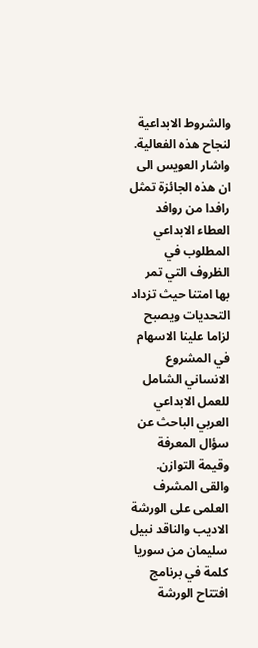والشروط الابداعية لنجاح هذه الفعالية. واشار العويس الى ان هذه الجائزة تمثل رافدا من روافد العطاء الابداعي المطلوب في الظروف التي تمر بها امتنا حيث تزداد التحديات ويصبح لزاما علينا الاسهام في المشروع الانساني الشامل للعمل الابداعي العربي الباحث عن سؤال المعرفة وقيمة التوازن. والقى المشرف العلمى على الورشة الاديب والناقد نبيل سليمان من سوريا كلمة في برنامج افتتاح الورشة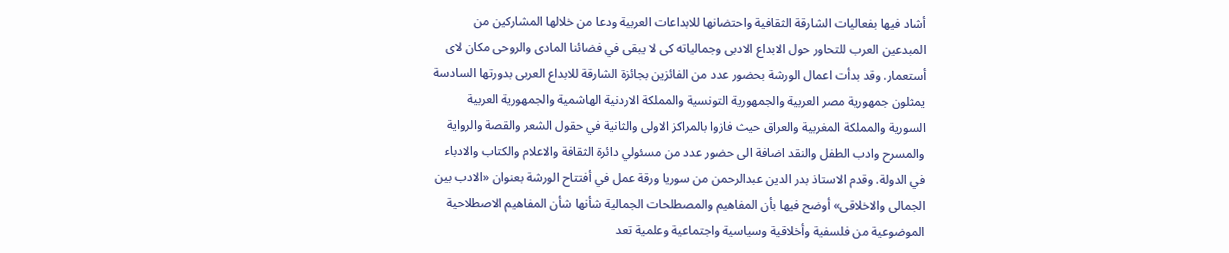أشاد فيها بفعاليات الشارقة الثقافية واحتضانها للابداعات العربية ودعا من خلالها المشاركين من المبدعين العرب للتحاور حول الابداع الادبى وجمالياته كى لا يبقى في فضائنا المادى والروحى مكان لاى أستعمار. وقد بدأت اعمال الورشة بحضور عدد من الفائزين بجائزة الشارقة للابداع العربى بدورتها السادسة يمثلون جمهورية مصر العربية والجمهورية التونسية والمملكة الاردنية الهاشمية والجمهورية العربية السورية والمملكة المغربية والعراق حيث فازوا بالمراكز الاولى والثانية في حقول الشعر والقصة والرواية والمسرح وادب الطفل والنقد اضافة الى حضور عدد من مسئولي دائرة الثقافة والاعلام والكتاب والادباء في الدولة. وقدم الاستاذ بدر الدين عبدالرحمن من سوريا ورقة عمل في أفتتاح الورشة بعنوان «الادب بين الجمالى والاخلاقى» أوضح فيها بأن المفاهيم والمصطلحات الجمالية شأنها شأن المفاهيم الاصطلاحية الموضوعية من فلسفية وأخلاقية وسياسية واجتماعية وعلمية تعد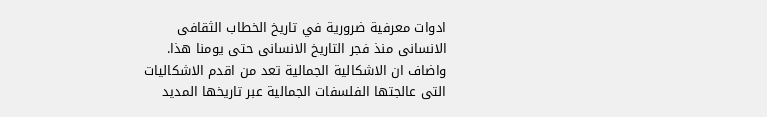ادوات معرفية ضرورية في تاريخ الخطاب الثقافى الانسانى منذ فجر التاريخ الانسانى حتى يومنا هذا. واضاف ان الاشكالية الجمالية تعد من اقدم الاشكاليات التى عالجتها الفلسفات الجمالية عبر تاريخها المديد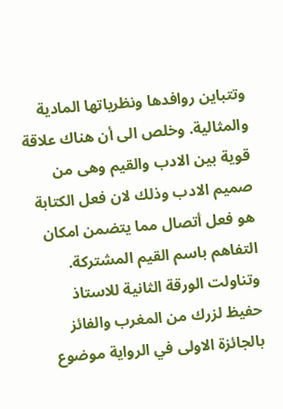وتتباين روافدها ونظرياتها المادية والمثالية. وخلص الى أن هناك علاقة قوية بين الادب والقيم وهى من صميم الادب وذلك لان فعل الكتابة هو فعل أتصال مما يتضمن امكان التفاهم باسم القيم المشتركة. وتناولت الورقة الثانية للاستاذ حفيظ لزرك من المغرب والفائز بالجائزة الاولى في الرواية موضوع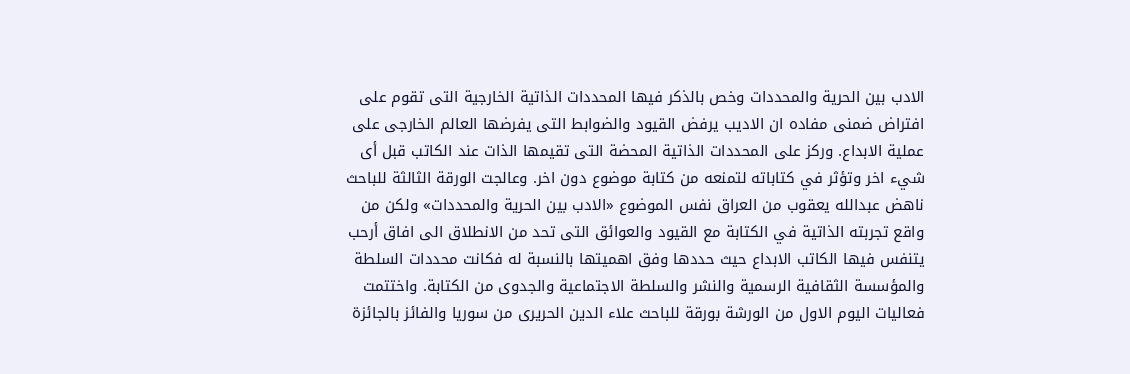الادب بين الحرية والمحددات وخص بالذكر فيها المحددات الذاتية الخارجية التى تقوم على افتراض ضمنى مفاده ان الاديب يرفض القيود والضوابط التى يفرضها العالم الخارجى على عملية الابداع. وركز على المحددات الذاتية المحضة التى تقيمها الذات عند الكاتب قبل أى شيء اخر وتؤثر في كتاباته لتمنعه من كتابة موضوع دون اخر. وعالجت الورقة الثالثة للباحث ناهض عبدالله يعقوب من العراق نفس الموضوع «الادب بين الحرية والمحددات» ولكن من واقع تجربته الذاتية في الكتابة مع القيود والعوائق التى تحد من الانطلاق الى افاق أرحب يتنفس فيها الكاتب الابداع حيث حددها وفق اهميتها بالنسبة له فكانت محددات السلطة والمؤسسة الثقافية الرسمية والنشر والسلطة الاجتماعية والجدوى من الكتابة. واختتمت فعاليات اليوم الاول من الورشة بورقة للباحث علاء الدين الحريرى من سوريا والفائز بالجائزة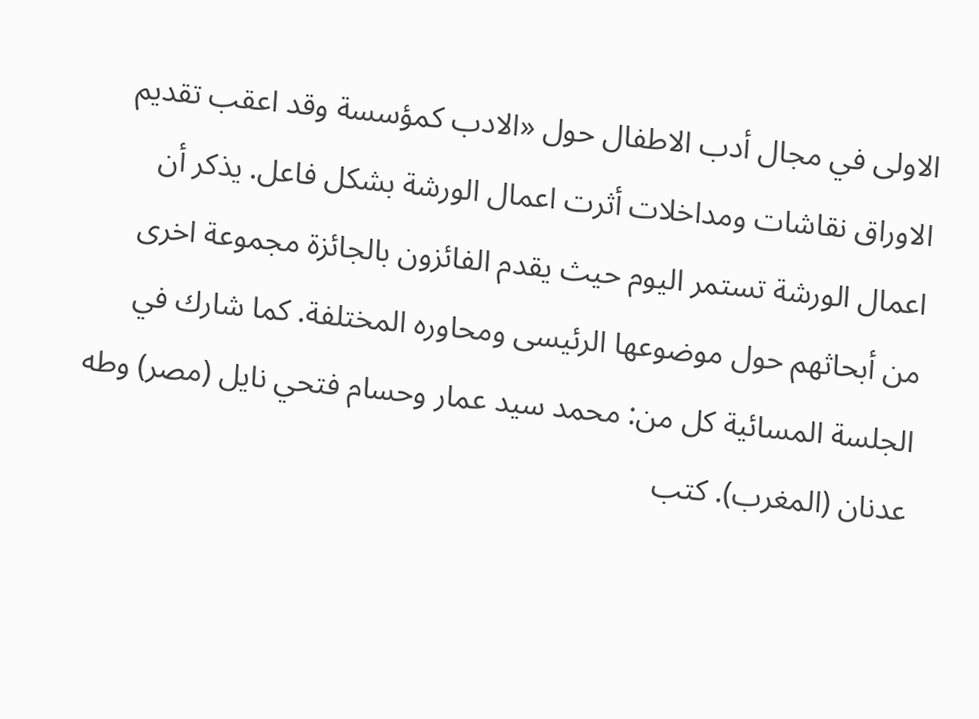الاولى في مجال أدب الاطفال حول «الادب كمؤسسة وقد اعقب تقديم الاوراق نقاشات ومداخلات أثرت اعمال الورشة بشكل فاعل. يذكر أن اعمال الورشة تستمر اليوم حيث يقدم الفائزون بالجائزة مجموعة اخرى من أبحاثهم حول موضوعها الرئيسى ومحاوره المختلفة. كما شارك في الجلسة المسائية كل من: محمد سيد عمار وحسام فتحي نايل (مصر) وطه عدنان (المغرب). كتب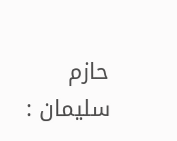حازم سليمان :